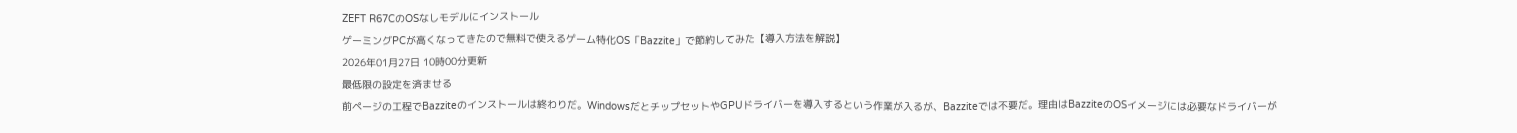ZEFT R67CのOSなしモデルにインストール
ゲーミングPCが高くなってきたので無料で使えるゲーム特化OS「Bazzite」で節約してみた【導入方法を解説】
2026年01月27日 10時00分更新
最低限の設定を済ませる
前ページの工程でBazziteのインストールは終わりだ。WindowsだとチップセットやGPUドライバーを導入するという作業が入るが、Bazziteでは不要だ。理由はBazziteのOSイメージには必要なドライバーが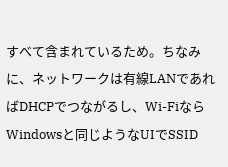すべて含まれているため。ちなみに、ネットワークは有線LANであればDHCPでつながるし、Wi-FiならWindowsと同じようなUIでSSID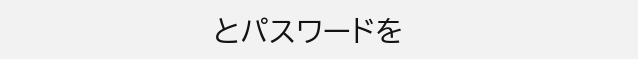とパスワードを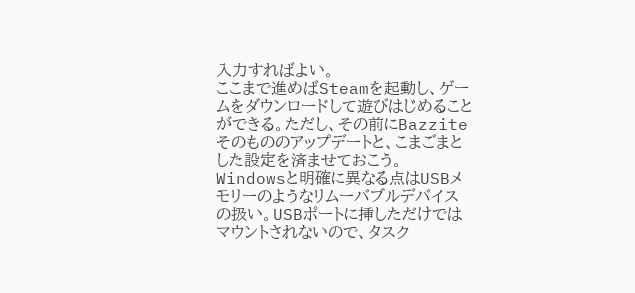入力すればよい。
ここまで進めばSteamを起動し、ゲームをダウンロードして遊びはじめることができる。ただし、その前にBazziteそのもののアップデートと、こまごまとした設定を済ませておこう。
Windowsと明確に異なる点はUSBメモリーのようなリムーバブルデバイスの扱い。USBポートに挿しただけではマウントされないので、タスク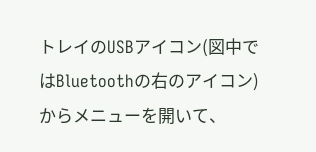トレイのUSBアイコン(図中ではBluetoothの右のアイコン)からメニューを開いて、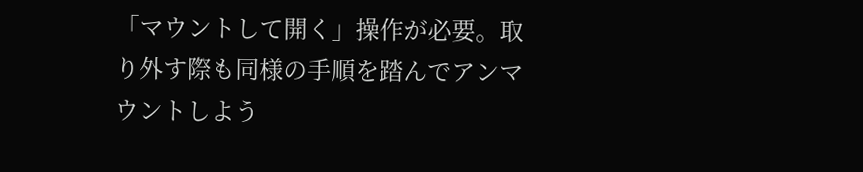「マウントして開く」操作が必要。取り外す際も同様の手順を踏んでアンマウントしよう